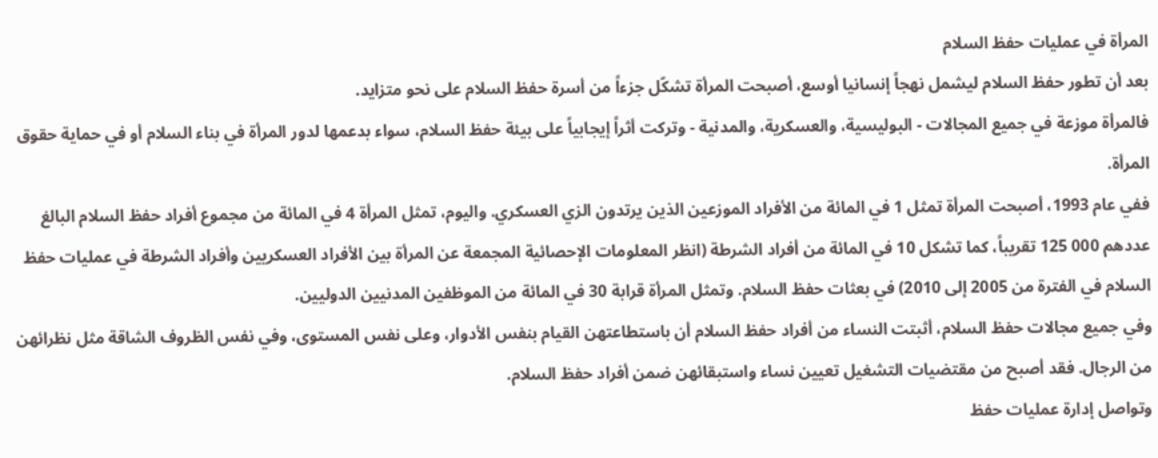المرأة في عمليات حفظ السلام
بعد أن تطور حفظ السلام ليشمل نهجاً إنسانيا أوسع، أصبحت المرأة تشكّل جزءاً من أسرة حفظ السلام على نحو متزايد.
فالمرأة موزعة في جميع المجالات - البوليسية، والعسكرية، والمدنية - وتركت أثراً إيجابياً على بيئة حفظ السلام، سواء بدعمها لدور المرأة في بناء السلام أو في حماية حقوق المرأة.
ففي عام 1993، أصبحت المرأة تمثل 1 في المائة من الأفراد الموزعين الذين يرتدون الزي العسكري. واليوم، تمثل المرأة 4 في المائة من مجموع أفراد حفظ السلام البالغ عددهم 000 125 تقريباً، كما تشكل 10 في المائة من أفراد الشرطة (انظر المعلومات الإحصائية المجمعة عن المرأة بين الأفراد العسكريين وأفراد الشرطة في عمليات حفظ السلام في الفترة من 2005 إلى 2010) في بعثات حفظ السلام. وتمثل المرأة قرابة 30 في المائة من الموظفين المدنيين الدوليين.
وفي جميع مجالات حفظ السلام، أثبتت النساء من أفراد حفظ السلام أن باستطاعتهن القيام بنفس الأدوار، وعلى نفس المستوى، وفي نفس الظروف الشاقة مثل نظرائهن من الرجال. فقد أصبح من مقتضيات التشغيل تعيين نساء واستبقائهن ضمن أفراد حفظ السلام.
وتواصل إدارة عمليات حفظ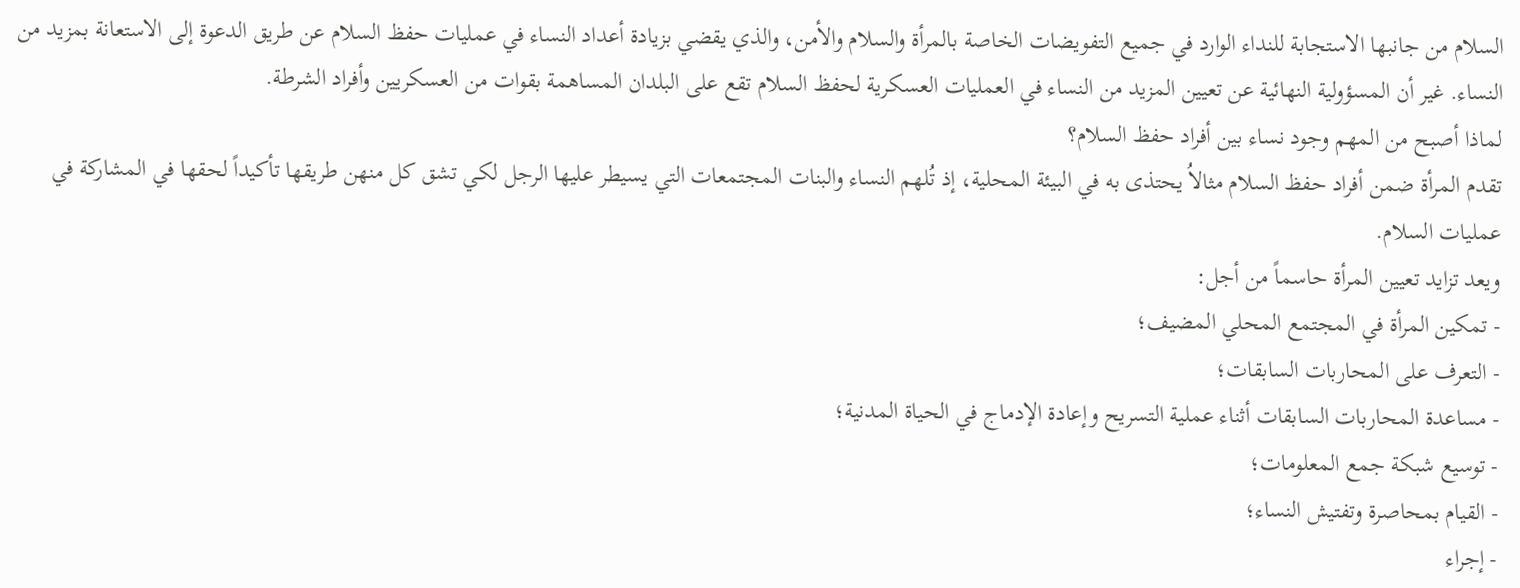السلام من جانبها الاستجابة للنداء الوارد في جميع التفويضات الخاصة بالمرأة والسلام والأمن، والذي يقضي بزيادة أعداد النساء في عمليات حفظ السلام عن طريق الدعوة إلى الاستعانة بمزيد من النساء. غير أن المسؤولية النهائية عن تعيين المزيد من النساء في العمليات العسكرية لحفظ السلام تقع على البلدان المساهمة بقوات من العسكريين وأفراد الشرطة.
لماذا أصبح من المهم وجود نساء بين أفراد حفظ السلام؟
تقدم المرأة ضمن أفراد حفظ السلام مثالاُ يحتذى به في البيئة المحلية، إذ تُلهم النساء والبنات المجتمعات التي يسيطر عليها الرجل لكي تشق كل منهن طريقها تأكيداً لحقها في المشاركة في عمليات السلام.
ويعد تزايد تعيين المرأة حاسماً من أجل:
- تمكين المرأة في المجتمع المحلي المضيف؛
- التعرف على المحاربات السابقات؛
- مساعدة المحاربات السابقات أثناء عملية التسريح وإعادة الإدماج في الحياة المدنية؛
- توسيع شبكة جمع المعلومات؛
- القيام بمحاصرة وتفتيش النساء؛
- إجراء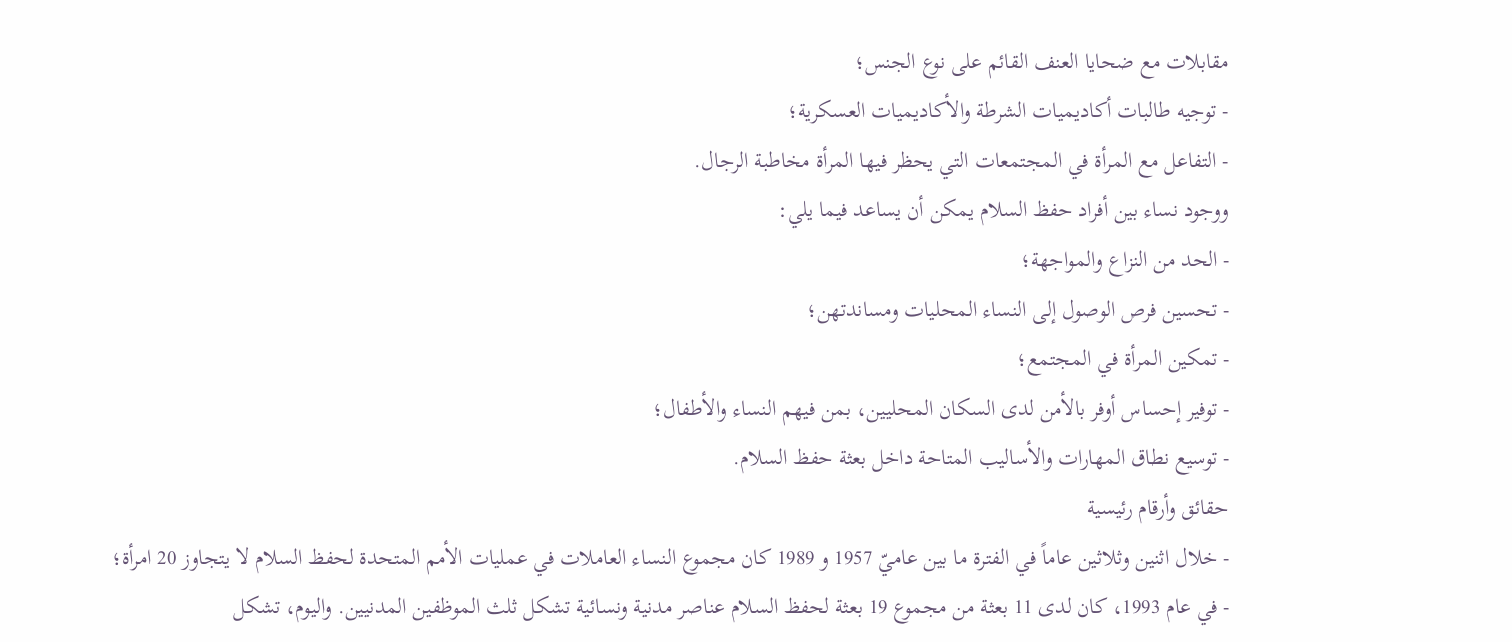مقابلات مع ضحايا العنف القائم على نوع الجنس؛
- توجيه طالبات أكاديميات الشرطة والأكاديميات العسكرية؛
- التفاعل مع المرأة في المجتمعات التي يحظر فيها المرأة مخاطبة الرجال.
ووجود نساء بين أفراد حفظ السلام يمكن أن يساعد فيما يلي:
- الحد من النزاع والمواجهة؛
- تحسين فرص الوصول إلى النساء المحليات ومساندتهن؛
- تمكين المرأة في المجتمع؛
- توفير إحساس أوفر بالأمن لدى السكان المحليين، بمن فيهم النساء والأطفال؛
- توسيع نطاق المهارات والأساليب المتاحة داخل بعثة حفظ السلام.
حقائق وأرقام رئيسية
- خلال اثنين وثلاثين عاماً في الفترة ما بين عاميّ 1957 و 1989 كان مجموع النساء العاملات في عمليات الأمم المتحدة لحفظ السلام لا يتجاوز 20 امرأة؛
- في عام 1993، كان لدى 11 بعثة من مجموع 19 بعثة لحفظ السلام عناصر مدنية ونسائية تشكل ثلث الموظفين المدنيين. واليوم، تشكل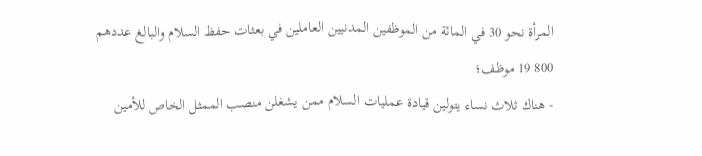المرأة نحو 30 في المائة من الموظفين المدنيين العاملين في بعثات حفظ السلام والبالغ عددهم 800 19 موظف؛
- هناك ثلاث نساء يتولين قيادة عمليات السلام ممن يشغلن منصب الممثل الخاص للأمين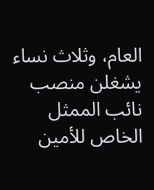العام، وثلاث نساء يشغلن منصب نائب الممثل الخاص للأمين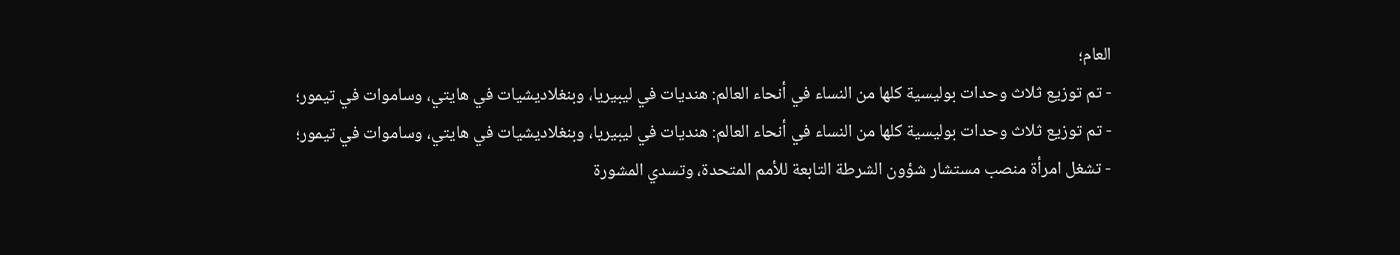العام؛
- تم توزيع ثلاث وحدات بوليسية كلها من النساء في أنحاء العالم: هنديات في ليبيريا، وبنغلاديشيات في هايتي، وساموات في تيمور؛
- تم توزيع ثلاث وحدات بوليسية كلها من النساء في أنحاء العالم: هنديات في ليبيريا، وبنغلاديشيات في هايتي، وساموات في تيمور؛
- تشغل امرأة منصب مستشار شؤون الشرطة التابعة للأمم المتحدة، وتسدي المشورة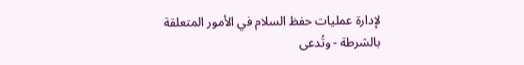لإدارة عمليات حفظ السلام في الأمور المتعلقة بالشرطة - وتُدعى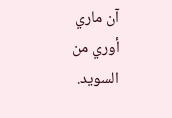آن ماري أوري من السويد.